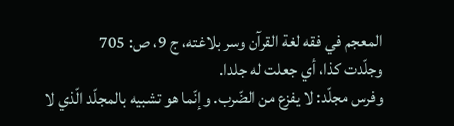المعجم في فقه لغة القرآن وسر بلاغته، ج 9، ص: 705
وجلّدت كذا، أي جعلت له جلدا.
وفرس مجلّد: لا يفزع من الضّرب. وإنّما هو تشبيه بالمجلّد الّذي لا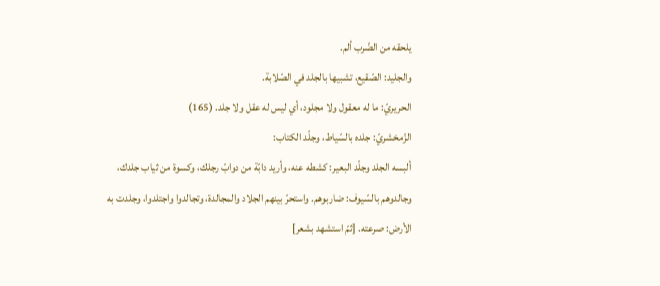يلحقه من الضّرب ألم.
والجليد: الصّقيع، تشبيها بالجلد في الصّلابة.
الحريريّ: ما له معقول ولا مجلود، أي ليس له عقل ولا جلد. (165)
الزّمخشريّ: جلده بالسّياط، وجلّد الكتاب:
ألبسه الجلد وجلّد البعير: كشطه عنه، وأريد دابّة من دوابّ رجلك، وكسوة من ثياب جلدك، وجالدوهم بالسّيوف: ضاربوهم. واستحرّ بينهم الجلاد والمجالدة، وتجالدوا واجتلدوا، وجلدت به الأرض: صرعته. [ثمّ استشهد بشعر]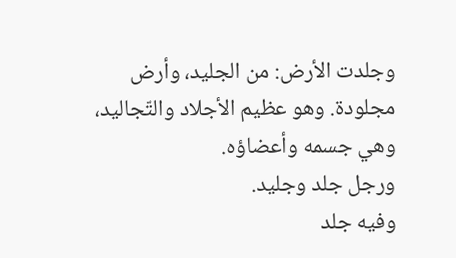وجلدت الأرض: من الجليد، وأرض مجلودة. وهو عظيم الأجلاد والتّجاليد، وهي جسمه وأعضاؤه.
ورجل جلد وجليد.
وفيه جلد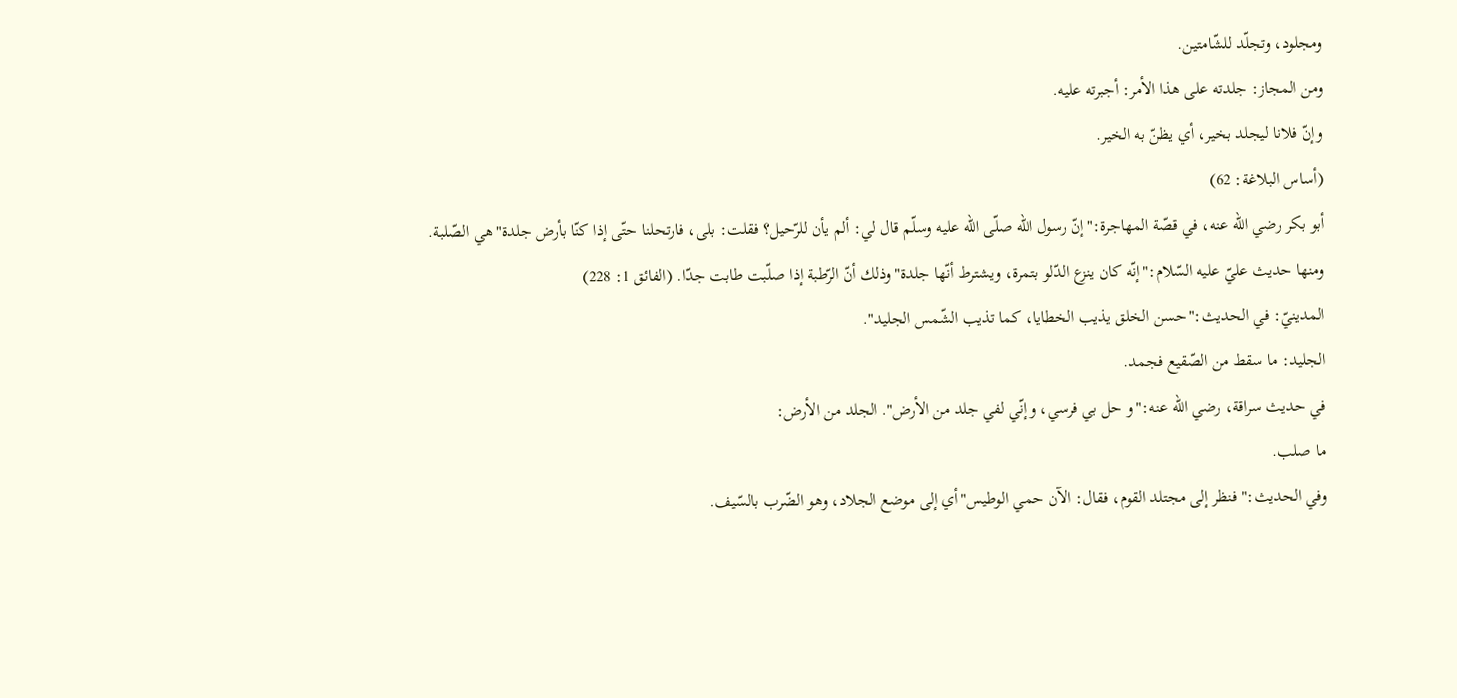ومجلود، وتجلّد للشّامتين.
ومن المجاز: جلدته على هذا الأمر: أجبرته عليه.
وإنّ فلانا ليجلد بخير، أي يظنّ به الخير.
(أساس البلاغة: 62)
أبو بكر رضي اللّه عنه، في قصّة المهاجرة:"إنّ رسول اللّه صلّى اللّه عليه وسلّم قال لي: ألم يأن للرّحيل؟ فقلت: بلى، فارتحلنا حتّى إذا كنّا بأرض جلدة"هي الصّلبة.
ومنها حديث عليّ عليه السّلام:"إنّه كان ينزع الدّلو بتمرة، ويشترط أنّها جلدة"وذلك أنّ الرّطبة إذا صلّبت طابت جدّا. (الفائق 1: 228)
المدينيّ: في الحديث:"حسن الخلق يذيب الخطايا، كما تذيب الشّمس الجليد".
الجليد: ما سقط من الصّقيع فجمد.
في حديث سراقة، رضي اللّه عنه:"و حل بي فرسي، وإنّي لفي جلد من الأرض". الجلد من الأرض:
ما صلب.
وفي الحديث:"فنظر إلى مجتلد القوم، فقال: الآن حمي الوطيس"أي إلى موضع الجلاد، وهو الضّرب بالسّيف.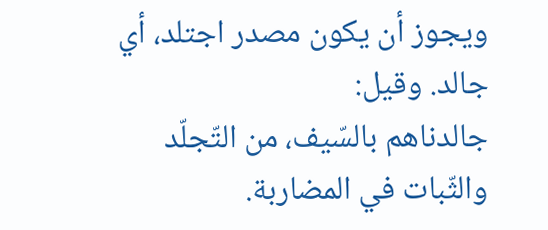ويجوز أن يكون مصدر اجتلد، أي جالد. وقيل:
جالدناهم بالسّيف، من التّجلّد والثّبات في المضاربة.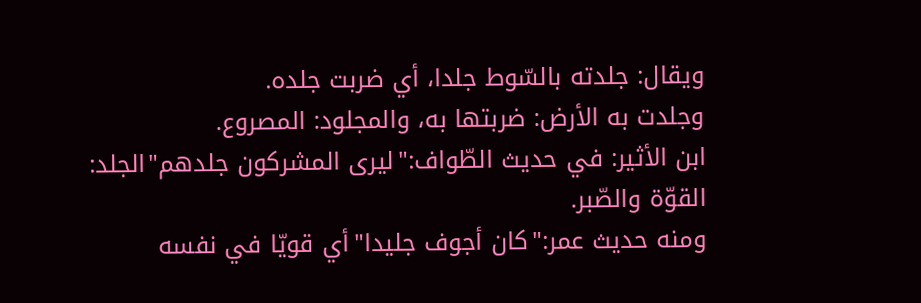ويقال: جلدته بالسّوط جلدا، أي ضربت جلده.
وجلدت به الأرض: ضربتها به، والمجلود: المصروع.
ابن الأثير: في حديث الطّواف:"ليرى المشركون جلدهم"الجلد: القوّة والصّبر.
ومنه حديث عمر:"كان أجوف جليدا"أي قويّا في نفسه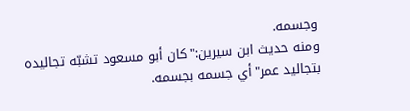وجسمه.
ومنه حديث ابن سيرين:"كان أبو مسعود تشبّه تجاليده بتجاليد عمر"أي جسمه بجسمه.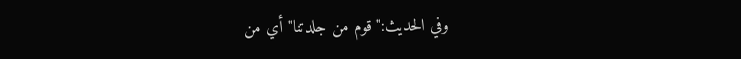وفي الحديث:"قوم من جلدتنا"أي من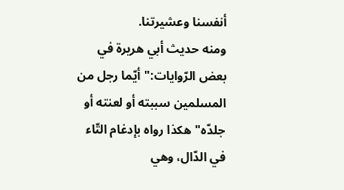أنفسنا وعشيرتنا.
ومنه حديث أبي هريرة في بعض الرّوايات:"أيّما رجل من المسلمين سببته أو لعنته أو جلدّه"هكذا رواه بإدغام التّاء في الدّال، وهي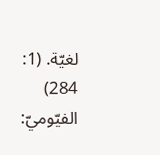لغيّة. (1: 284)
الفيّوميّ: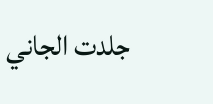جلدت الجاني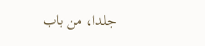جلدا، من باب